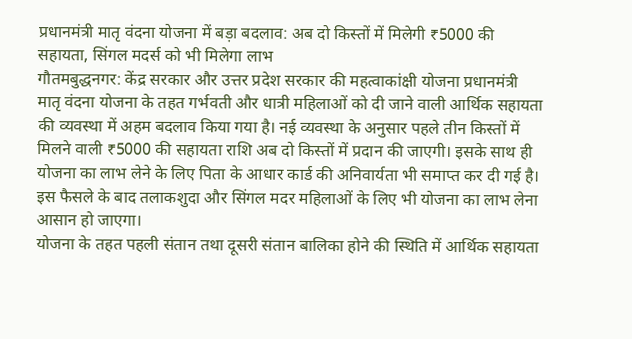प्रधानमंत्री मातृ वंदना योजना में बड़ा बदलाव: अब दो किस्तों में मिलेगी ₹5000 की सहायता, सिंगल मदर्स को भी मिलेगा लाभ
गौतमबुद्धनगर: केंद्र सरकार और उत्तर प्रदेश सरकार की महत्वाकांक्षी योजना प्रधानमंत्री मातृ वंदना योजना के तहत गर्भवती और धात्री महिलाओं को दी जाने वाली आर्थिक सहायता की व्यवस्था में अहम बदलाव किया गया है। नई व्यवस्था के अनुसार पहले तीन किस्तों में मिलने वाली ₹5000 की सहायता राशि अब दो किस्तों में प्रदान की जाएगी। इसके साथ ही योजना का लाभ लेने के लिए पिता के आधार कार्ड की अनिवार्यता भी समाप्त कर दी गई है। इस फैसले के बाद तलाकशुदा और सिंगल मदर महिलाओं के लिए भी योजना का लाभ लेना आसान हो जाएगा।
योजना के तहत पहली संतान तथा दूसरी संतान बालिका होने की स्थिति में आर्थिक सहायता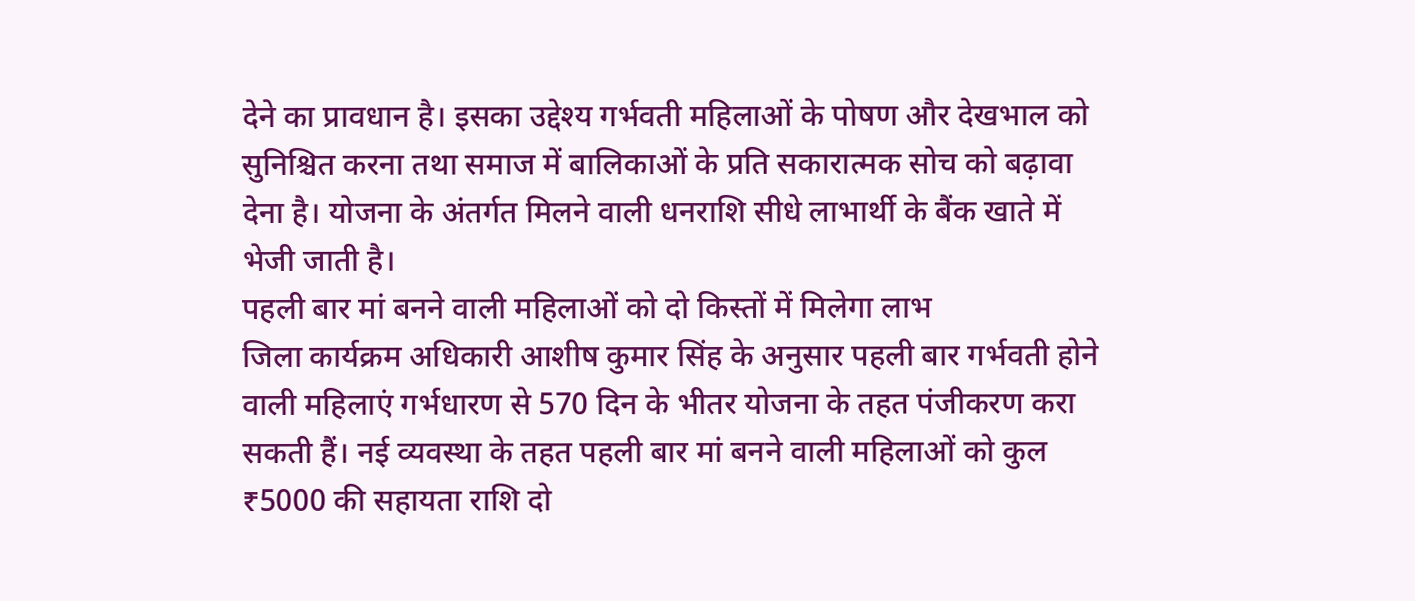देने का प्रावधान है। इसका उद्देश्य गर्भवती महिलाओं के पोषण और देखभाल को सुनिश्चित करना तथा समाज में बालिकाओं के प्रति सकारात्मक सोच को बढ़ावा देना है। योजना के अंतर्गत मिलने वाली धनराशि सीधे लाभार्थी के बैंक खाते में भेजी जाती है।
पहली बार मां बनने वाली महिलाओं को दो किस्तों में मिलेगा लाभ
जिला कार्यक्रम अधिकारी आशीष कुमार सिंह के अनुसार पहली बार गर्भवती होने वाली महिलाएं गर्भधारण से 570 दिन के भीतर योजना के तहत पंजीकरण करा सकती हैं। नई व्यवस्था के तहत पहली बार मां बनने वाली महिलाओं को कुल ₹5000 की सहायता राशि दो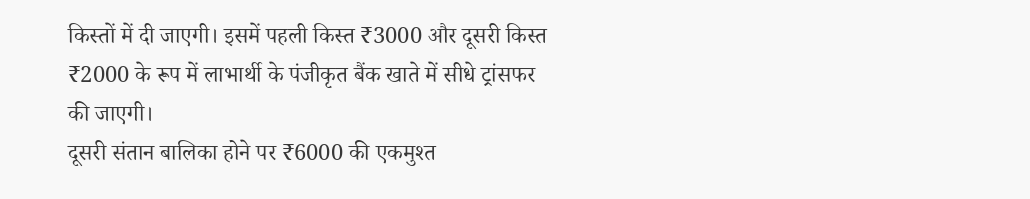किस्तों में दी जाएगी। इसमें पहली किस्त ₹3000 और दूसरी किस्त ₹2000 के रूप में लाभार्थी के पंजीकृत बैंक खाते में सीधे ट्रांसफर की जाएगी।
दूसरी संतान बालिका होने पर ₹6000 की एकमुश्त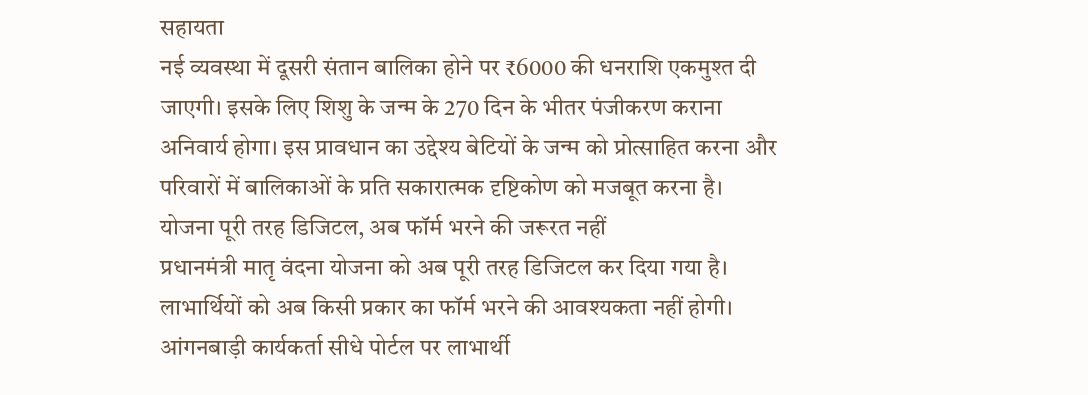सहायता
नई व्यवस्था में दूसरी संतान बालिका होने पर ₹6000 की धनराशि एकमुश्त दी जाएगी। इसके लिए शिशु के जन्म के 270 दिन के भीतर पंजीकरण कराना अनिवार्य होगा। इस प्रावधान का उद्देश्य बेटियों के जन्म को प्रोत्साहित करना और परिवारों में बालिकाओं के प्रति सकारात्मक दृष्टिकोण को मजबूत करना है।
योजना पूरी तरह डिजिटल, अब फॉर्म भरने की जरूरत नहीं
प्रधानमंत्री मातृ वंदना योजना को अब पूरी तरह डिजिटल कर दिया गया है। लाभार्थियों को अब किसी प्रकार का फॉर्म भरने की आवश्यकता नहीं होगी। आंगनबाड़ी कार्यकर्ता सीधे पोर्टल पर लाभार्थी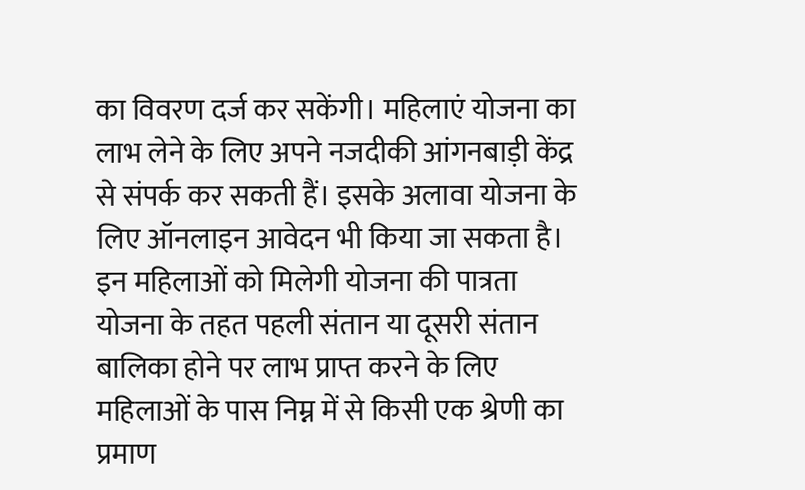का विवरण दर्ज कर सकेंगी। महिलाएं योजना का लाभ लेने के लिए अपने नजदीकी आंगनबाड़ी केंद्र से संपर्क कर सकती हैं। इसके अलावा योजना के लिए ऑनलाइन आवेदन भी किया जा सकता है।
इन महिलाओं को मिलेगी योजना की पात्रता
योजना के तहत पहली संतान या दूसरी संतान बालिका होने पर लाभ प्राप्त करने के लिए महिलाओं के पास निम्न में से किसी एक श्रेणी का प्रमाण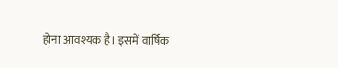होना आवश्यक है। इसमें वार्षिक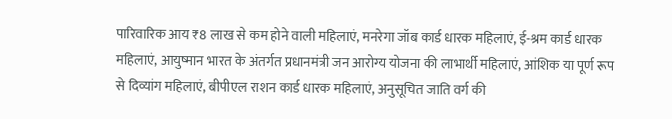पारिवारिक आय ₹8 लाख से कम होने वाली महिलाएं, मनरेगा जॉब कार्ड धारक महिलाएं, ई-श्रम कार्ड धारक महिलाएं, आयुष्मान भारत के अंतर्गत प्रधानमंत्री जन आरोग्य योजना की लाभार्थी महिलाएं, आंशिक या पूर्ण रूप से दिव्यांग महिलाएं, बीपीएल राशन कार्ड धारक महिलाएं, अनुसूचित जाति वर्ग की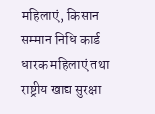महिलाएं, किसान सम्मान निधि कार्ड धारक महिलाएं तथा राष्ट्रीय खाद्य सुरक्षा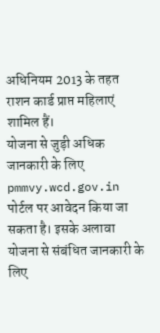अधिनियम 2013 के तहत राशन कार्ड प्राप्त महिलाएं शामिल हैं।
योजना से जुड़ी अधिक जानकारी के लिए pmmvy.wcd.gov.in पोर्टल पर आवेदन किया जा सकता है। इसके अलावा योजना से संबंधित जानकारी के लिए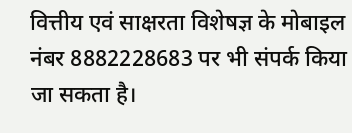वित्तीय एवं साक्षरता विशेषज्ञ के मोबाइल नंबर 8882228683 पर भी संपर्क किया जा सकता है।